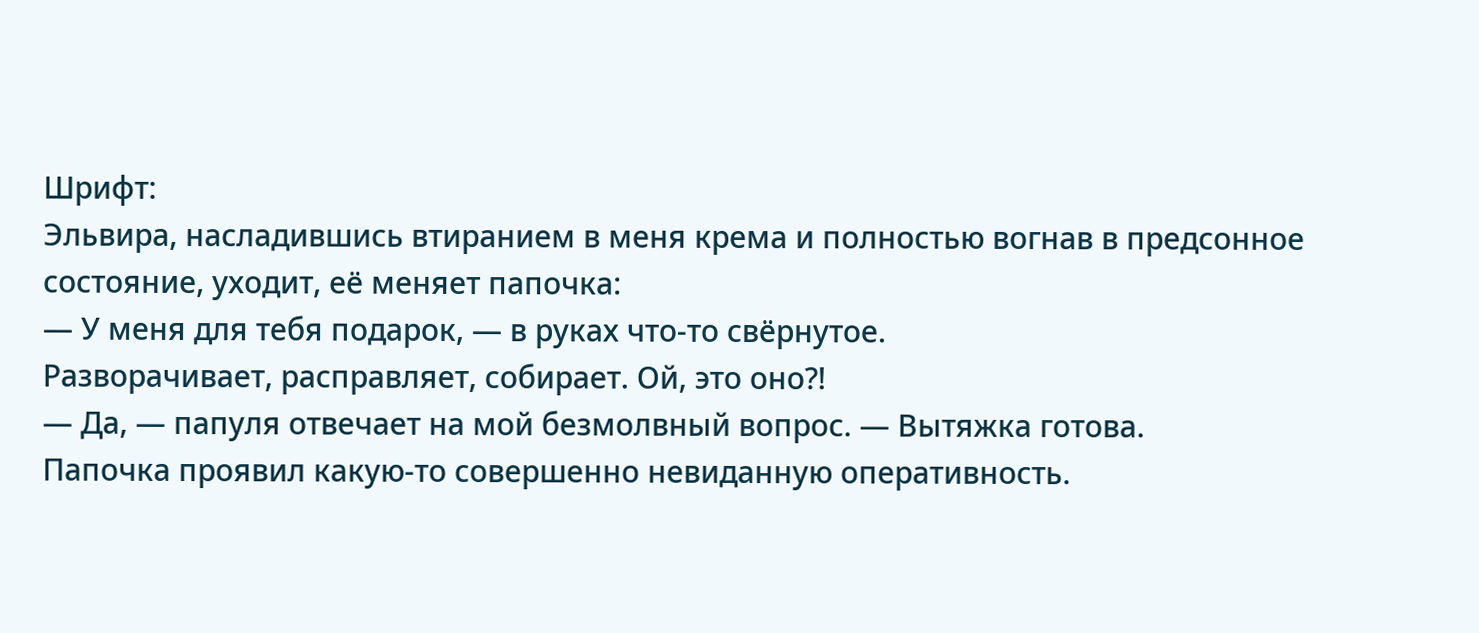Шрифт:
Эльвира, насладившись втиранием в меня крема и полностью вогнав в предсонное состояние, уходит, её меняет папочка:
— У меня для тебя подарок, — в руках что-то свёрнутое.
Разворачивает, расправляет, собирает. Ой, это оно?!
— Да, — папуля отвечает на мой безмолвный вопрос. — Вытяжка готова.
Папочка проявил какую-то совершенно невиданную оперативность.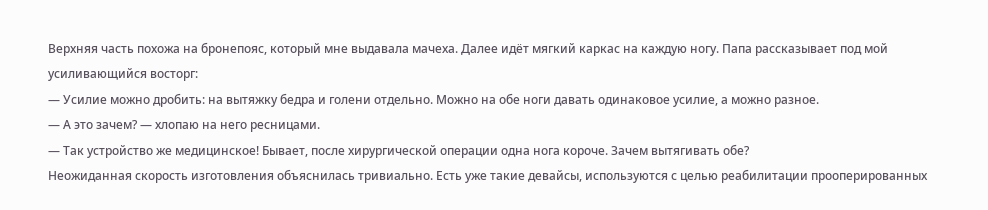Верхняя часть похожа на бронепояс, который мне выдавала мачеха. Далее идёт мягкий каркас на каждую ногу. Папа рассказывает под мой усиливающийся восторг:
— Усилие можно дробить: на вытяжку бедра и голени отдельно. Можно на обе ноги давать одинаковое усилие, а можно разное.
— А это зачем? — хлопаю на него ресницами.
— Так устройство же медицинское! Бывает, после хирургической операции одна нога короче. Зачем вытягивать обе?
Неожиданная скорость изготовления объяснилась тривиально. Есть уже такие девайсы, используются с целью реабилитации прооперированных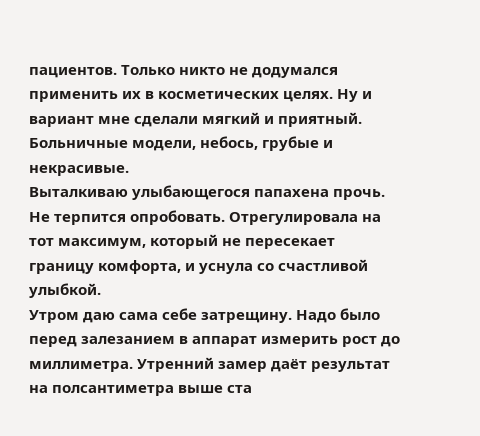пациентов. Только никто не додумался применить их в косметических целях. Ну и вариант мне сделали мягкий и приятный. Больничные модели, небось, грубые и некрасивые.
Выталкиваю улыбающегося папахена прочь. Не терпится опробовать. Отрегулировала на тот максимум, который не пересекает границу комфорта, и уснула со счастливой улыбкой.
Утром даю сама себе затрещину. Надо было перед залезанием в аппарат измерить рост до миллиметра. Утренний замер даёт результат на полсантиметра выше ста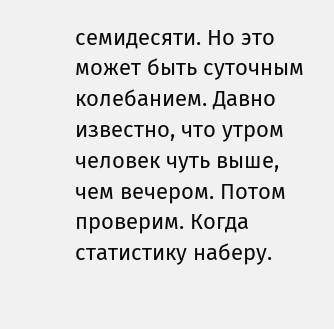семидесяти. Но это может быть суточным колебанием. Давно известно, что утром человек чуть выше, чем вечером. Потом проверим. Когда статистику наберу.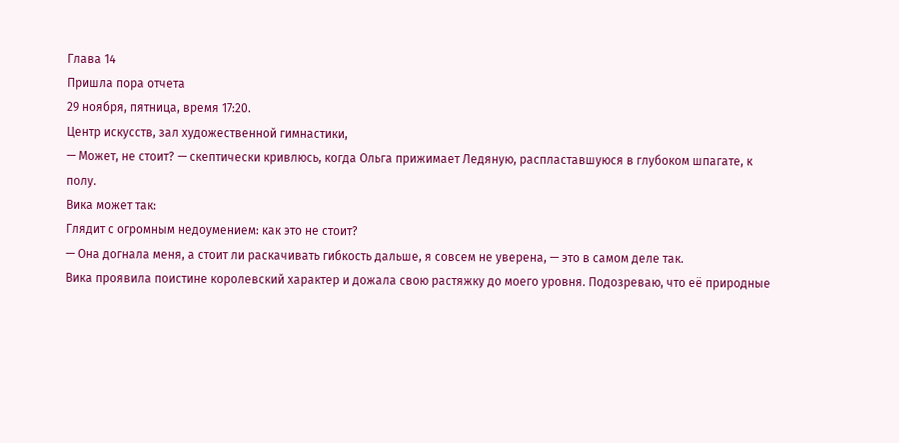Глава 14
Пришла пора отчета
29 ноября, пятница, время 17:20.
Центр искусств, зал художественной гимнастики,
— Может, не стоит? — скептически кривлюсь, когда Ольга прижимает Ледяную, распластавшуюся в глубоком шпагате, к полу.
Вика может так:
Глядит с огромным недоумением: как это не стоит?
— Она догнала меня, а стоит ли раскачивать гибкость дальше, я совсем не уверена, — это в самом деле так.
Вика проявила поистине королевский характер и дожала свою растяжку до моего уровня. Подозреваю, что её природные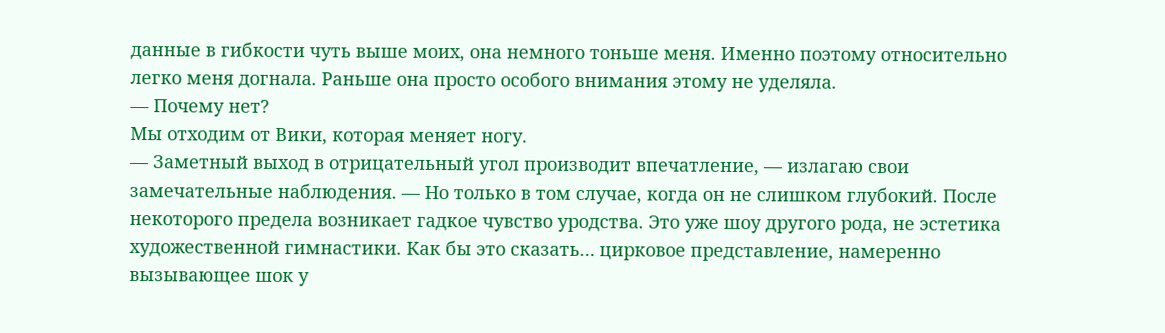данные в гибкости чуть выше моих, она немного тоньше меня. Именно поэтому относительно легко меня догнала. Раньше она просто особого внимания этому не уделяла.
— Почему нет?
Мы отходим от Вики, которая меняет ногу.
— Заметный выход в отрицательный угол производит впечатление, — излагаю свои замечательные наблюдения. — Но только в том случае, когда он не слишком глубокий. После некоторого предела возникает гадкое чувство уродства. Это уже шоу другого рода, не эстетика художественной гимнастики. Как бы это сказать… цирковое представление, намеренно вызывающее шок у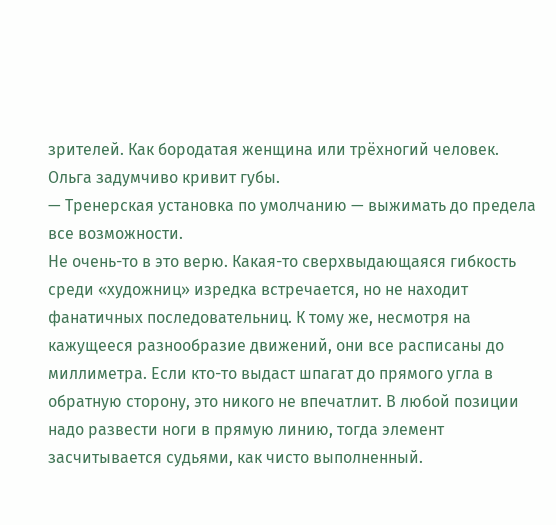зрителей. Как бородатая женщина или трёхногий человек.
Ольга задумчиво кривит губы.
— Тренерская установка по умолчанию — выжимать до предела все возможности.
Не очень-то в это верю. Какая-то сверхвыдающаяся гибкость среди «художниц» изредка встречается, но не находит фанатичных последовательниц. К тому же, несмотря на кажущееся разнообразие движений, они все расписаны до миллиметра. Если кто-то выдаст шпагат до прямого угла в обратную сторону, это никого не впечатлит. В любой позиции надо развести ноги в прямую линию, тогда элемент засчитывается судьями, как чисто выполненный.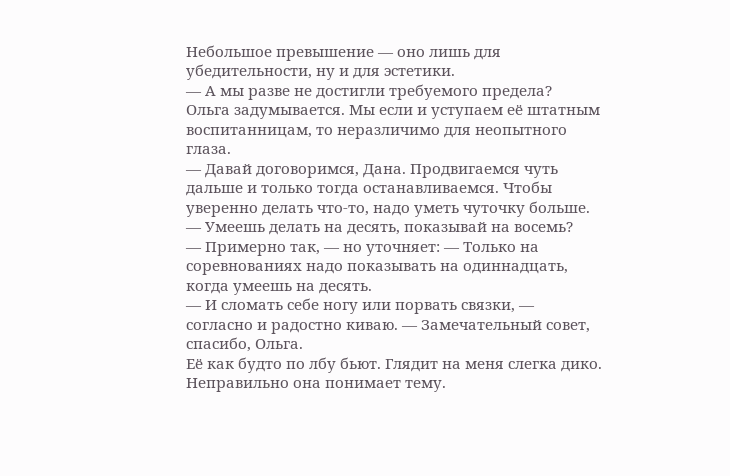Небольшое превышение — оно лишь для убедительности, ну и для эстетики.
— А мы разве не достигли требуемого предела?
Ольга задумывается. Мы если и уступаем её штатным воспитанницам, то неразличимо для неопытного глаза.
— Давай договоримся, Дана. Продвигаемся чуть дальше и только тогда останавливаемся. Чтобы уверенно делать что-то, надо уметь чуточку больше.
— Умеешь делать на десять, показывай на восемь?
— Примерно так, — но уточняет: — Только на соревнованиях надо показывать на одиннадцать, когда умеешь на десять.
— И сломать себе ногу или порвать связки, — согласно и радостно киваю. — Замечательный совет, спасибо, Ольга.
Её как будто по лбу бьют. Глядит на меня слегка дико.
Неправильно она понимает тему.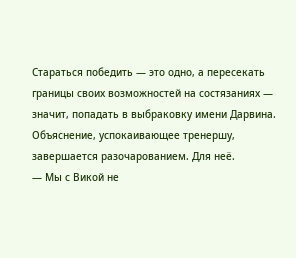Стараться победить — это одно, а пересекать границы своих возможностей на состязаниях — значит, попадать в выбраковку имени Дарвина. Объяснение, успокаивающее тренершу, завершается разочарованием. Для неё.
— Мы с Викой не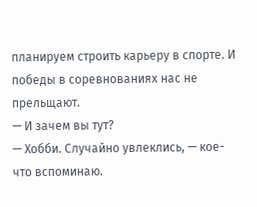планируем строить карьеру в спорте. И победы в соревнованиях нас не прельщают.
— И зачем вы тут?
— Хобби. Случайно увлеклись, — кое-что вспоминаю.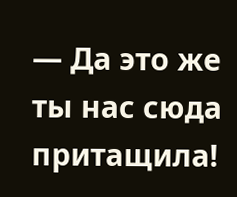— Да это же ты нас сюда притащила!